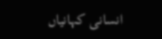انسانی کہانیاں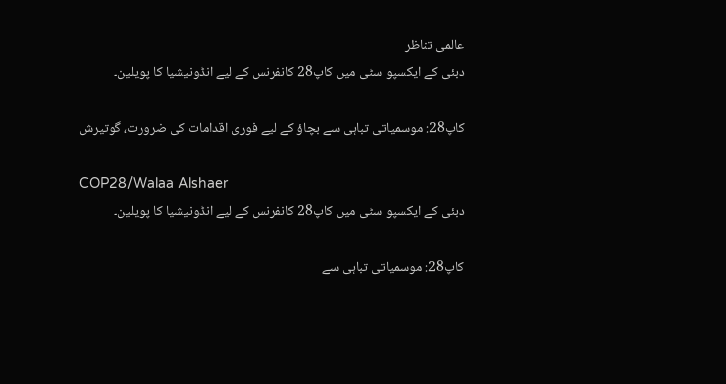عالمی تناظر
دبئی کے ایکسپو سٹی میں کاپ28 کانفرنس کے لیے انڈونیشیا کا پویلین۔

کاپ28: موسمیاتی تباہی سے بچاؤ کے لیے فوری اقدامات کی ضرورت، گوتیرش

COP28/Walaa Alshaer
دبئی کے ایکسپو سٹی میں کاپ28 کانفرنس کے لیے انڈونیشیا کا پویلین۔

کاپ28: موسمیاتی تباہی سے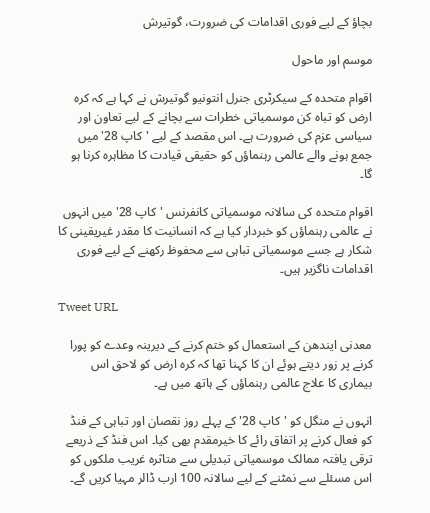بچاؤ کے لیے فوری اقدامات کی ضرورت، گوتیرش

موسم اور ماحول

اقوام متحدہ کے سیکرٹری جنرل انتونیو گوتیرش نے کہا ہے کہ کرہ ارض کو تباہ کن موسمیاتی خطرات سے بچانے کے لیے تعاون اور سیاسی عزم کی ضرورت ہے۔ اس مقصد کے لیے 'کاپ 28' میں جمع ہونے والے عالمی رہنماؤں کو حقیقی قیادت کا مظاہرہ کرنا ہو گا۔

اقوام متحدہ کی سالانہ موسمیاتی کانفرنس 'کاپ 28' میں انہوں نے عالمی رہنماؤں کو خبردار کیا ہے کہ انسانیت کا مقدر غیریقینی کا شکار ہے جسے موسمیاتی تباہی سے محفوظ رکھنے کے لیے فوری اقدامات ناگزیر ہیں۔

Tweet URL

معدنی ایندھن کے استعمال کو ختم کرنے کے دیرینہ وعدے کو پورا کرنے پر زور دیتے ہوئے ان کا کہنا تھا کہ کرہ ارض کو لاحق اس بیماری کا علاج عالمی رہنماؤں کے ہاتھ میں ہے۔

انہوں نے منگل کو 'کاپ 28' کے پہلے روز نقصان اور تباہی کے فنڈ کو فعال کرنے پر اتفاق رائے کا خیرمقدم بھی کیا۔ اس فنڈ کے ذریعے ترقی یافتہ ممالک موسمیاتی تبدیلی سے متاثرہ غریب ملکوں کو اس مسئلے سے نمٹنے کے لیے سالانہ 100 ارب ڈالر مہیا کریں گے۔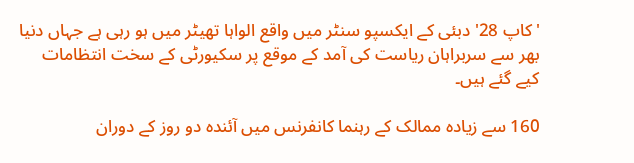'کاپ 28' دبئی کے ایکسپو سنٹر میں واقع الواہا تھیٹر میں ہو رہی ہے جہاں دنیا بھر سے سربراہان ریاست کی آمد کے موقع پر سکیورٹی کے سخت انتظامات کیے گئے ہیں۔

160 سے زیادہ ممالک کے رہنما کانفرنس میں آئندہ دو روز کے دوران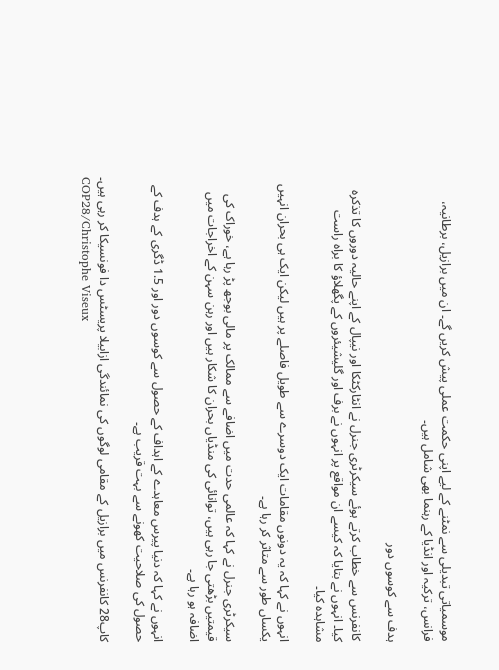موسمیاتی تبدیلی سے نمٹنے کے لیے اپنی حکمت عملی پیش کریں گے۔ ان میں برازیل، برطانیہ، فرانس، ترکیہ اور انڈیا کے رہنما بھی شامل ہیں۔

ہدف سے کوسوں دور

کانفرنس سے خطاب کرتے ہوئے سیکرٹری جنرل نے انٹارکٹکا اور نیپال کے اپنے حالیہ دوروں کا تذکرہ کیا۔ انہوں نے بتایا کہ کیسے ان مواقع پر انہوں نے برف اور گلیشیئروں کے پگھلاؤ کا براہ راست مشاہدہ کیا۔

انہوں نے کہا کہ یہ دونوں مقامات ایک دوسرے سے طویل فاصلے پر ہیں لیکن ایک ہی بحران انہیں یکساں طور سے متاثر کر رہا ہے۔

سیکرٹری جنرل نے کہا کہ عالمی حدت میں اضافے سے ممالک پر مالی بوجھ پڑ رہا ہے، خوراک کی قیمتیں بڑھتی جا رہی ہیں، توانائی کی منڈیاں بحران کا شکار ہیں اور رہن سہن کے اخراجات میں اضافہ ہو رہا ہے۔

انہوں نے کہا کہ دنیا پیرس معاہدے کے اہداف کے حصول سے کوسوں دور اور 1.5 ڈگری کے ہدف کے حصول کی صلاحیت کھونے سے بہت قریب ہے۔

کاپ28 کانفرنس میں برازیل کے مقامی لوگوں کی نمائندگی ازابیلا پریسٹس دا فونسیکا کر رہی ہیں۔
COP28/Christophe Viseux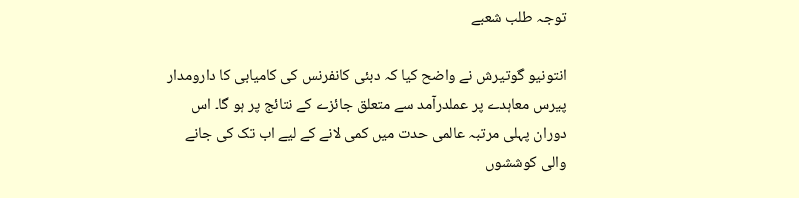توجہ طلب شعبے

انتونیو گوتیرش نے واضح کیا کہ دبئی کانفرنس کی کامیابی کا دارومدار پیرس معاہدے پر عملدرآمد سے متعلق جائزے کے نتائج پر ہو گا۔ اس دوران پہلی مرتبہ عالمی حدت میں کمی لانے کے لیے اب تک کی جانے والی کوششوں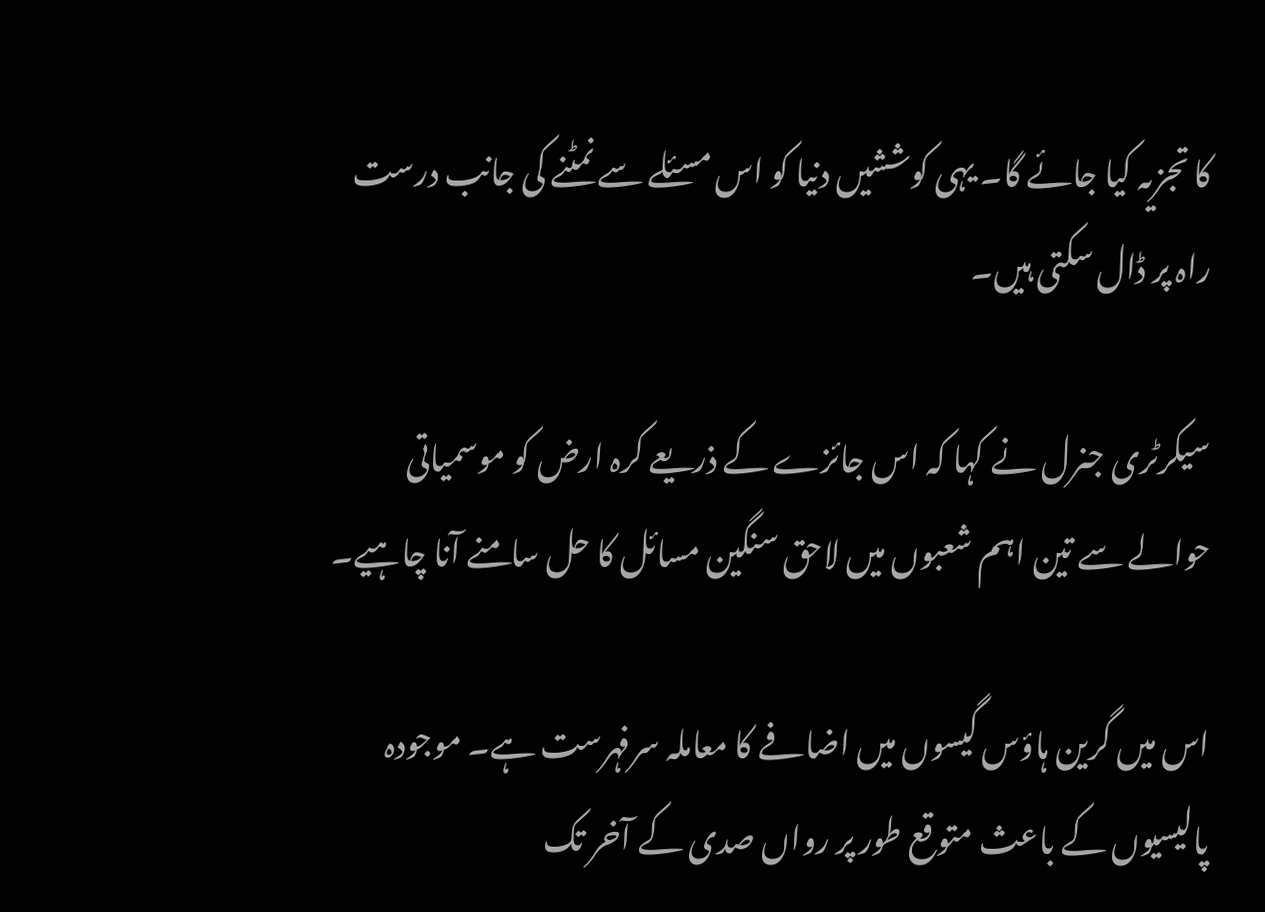کا تجزیہ کیا جائے گا۔ یہی کوششیں دنیا کو اس مسئلے سے نمٹنے کی جانب درست راہ پر ڈال سکتی ہیں۔

سیکرٹری جنرل نے کہا کہ اس جائزے کے ذریعے کرہ ارض کو موسمیاتی حوالے سے تین اہم شعبوں میں لاحق سنگین مسائل کا حل سامنے آنا چاہیے۔

اس میں گرین ہاؤس گیسوں میں اضافے کا معاملہ سرفہرست ہے۔ موجودہ پالیسیوں کے باعث متوقع طور پر رواں صدی کے آخر تک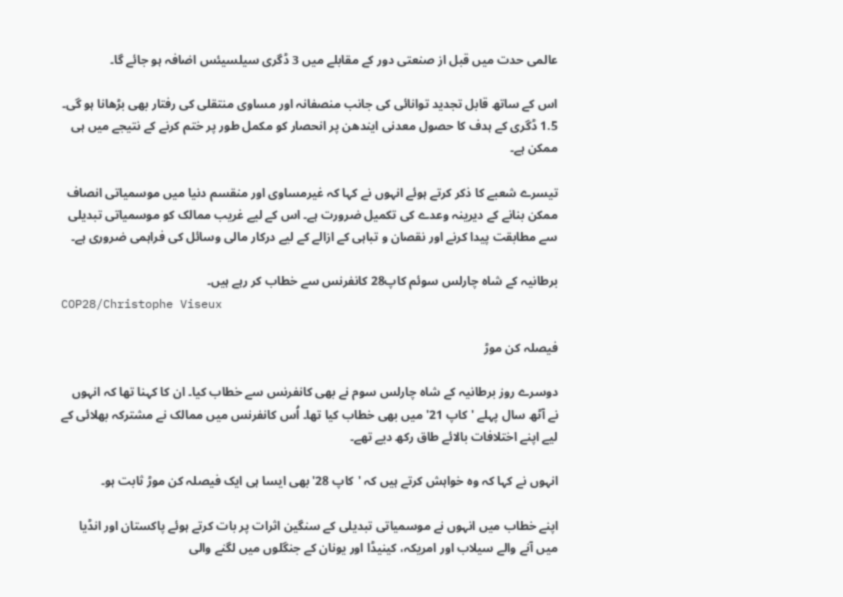عالمی حدت میں قبل از صنعتی دور کے مقابلے میں 3 ڈگری سیلسیئس اضافہ ہو جائے گا۔

اس کے ساتھ قابل تجدید توانائی کی جانب منصفانہ اور مساوی منتقلی کی رفتار بھی بڑھانا ہو گی۔ 1.5 ڈگری کے ہدف کا حصول معدنی ایندھن پر انحصار کو مکمل طور پر ختم کرنے کے نتیجے میں ہی ممکن ہے۔

تیسرے شعبے کا ذکر کرتے ہوئے انہوں نے کہا کہ غیرمساوی اور منقسم دنیا میں موسمیاتی انصاف ممکن بنانے کے دیرینہ وعدے کی تکمیل ضرورت ہے۔ اس کے لیے غریب ممالک کو موسمیاتی تبدیلی سے مطابقت پیدا کرنے اور نقصان و تباہی کے ازالے کے لیے درکار مالی وسائل کی فراہمی ضروری ہے۔

برطانیہ کے شاہ چارلس سوئم کاپ28 کانفرنس سے خطاب کر رہے ہیں۔
COP28/Christophe Viseux

فیصلہ کن موڑ

دوسرے روز برطانیہ کے شاہ چارلس سوم نے بھی کانفرنس سے خطاب کیا۔ ان کا کہنا تھا کہ انہوں نے آٹھ سال پہلے 'کاپ 21' میں بھی خطاب کیا تھا۔ اُس کانفرنس میں ممالک نے مشترکہ بھلائی کے لیے اپنے اختلافات بالائے طاق رکھ دیے تھے۔

انہوں نے کہا کہ وہ خواہش کرتے ہیں کہ 'کاپ 28' بھی ایسا ہی ایک فیصلہ کن موڑ ثابت ہو۔

اپنے خطاب میں انہوں نے موسمیاتی تبدیلی کے سنگین اثرات پر بات کرتے ہوئے پاکستان اور انڈیا میں آنے والے سیلاب اور امریکہ، کینیڈا اور یونان کے جنگلوں میں لگنے والی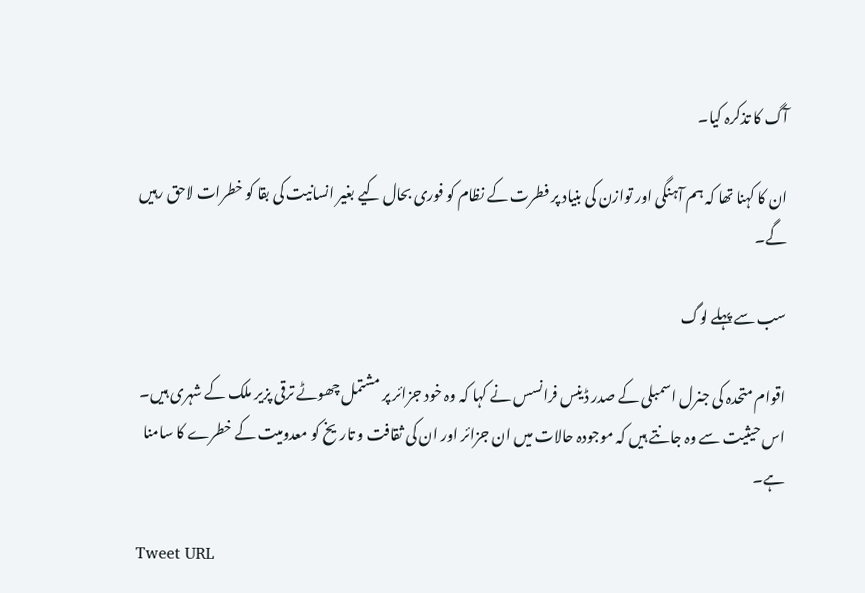آگ کا تذکرہ کیا۔

ان کا کہنا تھا کہ ہم آہنگی اور توازن کی بنیاد پر فطرت کے نظام کو فوری بحال کیے بغیر انسانیت کی بقا کو خطرات لاحق رہیں گے۔

سب سے پہلے لوگ

اقوام متحدہ کی جنرل اسمبلی کے صدر ڈینس فرانسس نے کہا کہ وہ خود جزائر پر مشتمل چھوٹے ترقی پزیر ملک کے شہری ہیں۔ اس حیثیت سے وہ جانتے ہیں کہ موجودہ حالات میں ان جزائر اور ان کی ثقافت و تاریخ کو معدومیت کے خطرے کا سامنا ہے۔

Tweet URL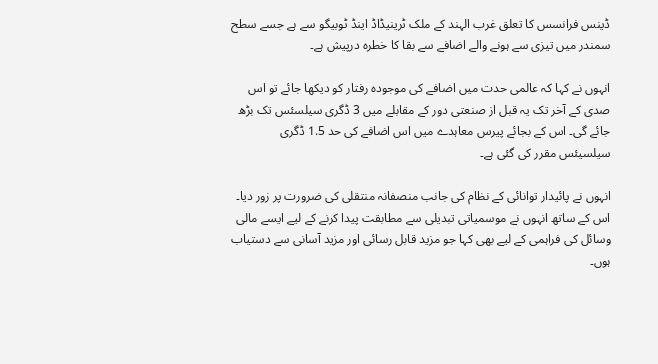ڈینس فرانسس کا تعلق غرب الہند کے ملک ٹرینیڈاڈ اینڈ ٹوبیگو سے ہے جسے سطح سمندر میں تیزی سے ہونے والے اضافے سے بقا کا خطرہ درپیش ہے۔

انہوں نے کہا کہ عالمی حدت میں اضافے کی موجودہ رفتار کو دیکھا جائے تو اس صدی کے آخر تک یہ قبل از صنعتی دور کے مقابلے میں 3 ڈگری سیلسئس تک بڑھ جائے گی۔ اس کے بجائے پیرس معاہدے میں اس اضافے کی حد 1.5 ڈگری سیلسیئس مقرر کی گئی ہے۔

انہوں نے پائیدار توانائی کے نظام کی جانب منصفانہ منتقلی کی ضرورت پر زور دیا۔ اس کے ساتھ انہوں نے موسمیاتی تبدیلی سے مطابقت پیدا کرنے کے لیے ایسے مالی وسائل کی فراہمی کے لیے بھی کہا جو مزید قابل رسائی اور مزید آسانی سے دستیاب ہوں۔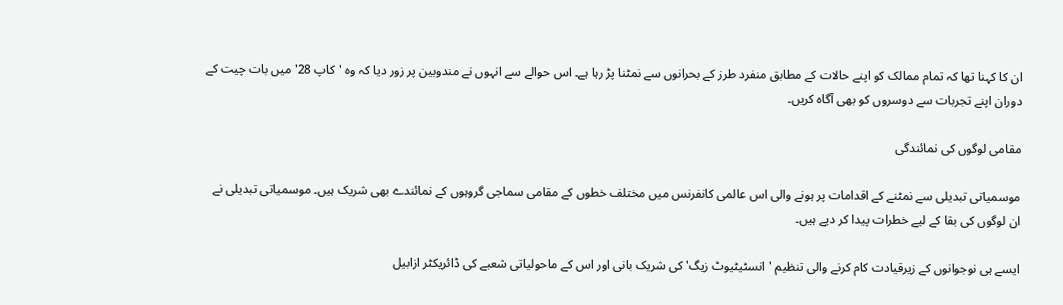ان کا کہنا تھا کہ تمام ممالک کو اپنے حالات کے مطابق منفرد طرز کے بحرانوں سے نمٹنا پڑ رہا ہے۔ اس حوالے سے انہوں نے مندوبین پر زور دیا کہ وہ 'کاپ 28' میں بات چیت کے دوران اپنے تجربات سے دوسروں کو بھی آگاہ کریں۔

مقامی لوگوں کی نمائندگی

موسمیاتی تبدیلی سے نمٹنے کے اقدامات پر ہونے والی اس عالمی کانفرنس میں مختلف خطوں کے مقامی سماجی گروہوں کے نمائندے بھی شریک ہیں۔ موسمیاتی تبدیلی نے ان لوگوں کی بقا کے لیے خطرات پیدا کر دیے ہیں۔

ایسے ہی نوجوانوں کے زیرقیادت کام کرنے والی تنظیم 'انسٹیٹیوٹ زیگ' کی شریک بانی اور اس کے ماحولیاتی شعبے کی ڈائریکٹر ازابیل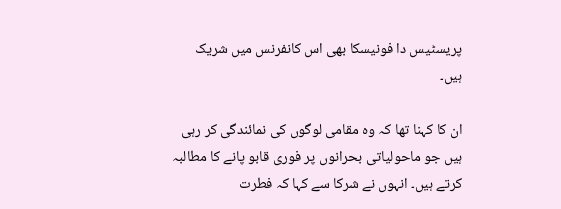پریسٹیس دا فونیسکا بھی اس کانفرنس میں شریک ہیں۔

ان کا کہنا تھا کہ وہ مقامی لوگوں کی نمائندگی کر رہی ہیں جو ماحولیاتی بحرانوں پر فوری قابو پانے کا مطالبہ کرتے ہیں۔ انہوں نے شرکا سے کہا کہ فطرت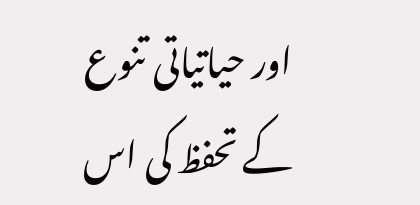اور حیاتیاتی تنوع کے تحفظ کی اس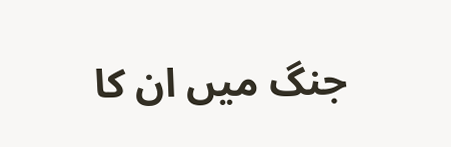جنگ میں ان کا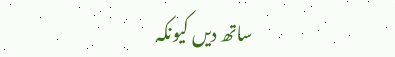ساتھ دیں کیونکہ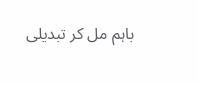باہم مل کر تبدیلی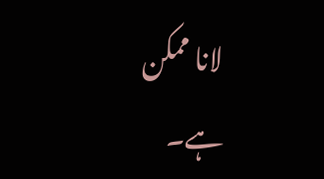لانا ممکن ہے۔